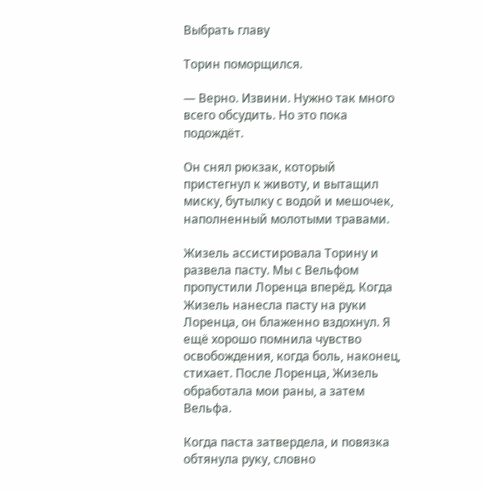Выбрать главу

Торин поморщился.

— Верно. Извини. Нужно так много всего обсудить. Но это пока подождёт.

Он снял рюкзак, который пристегнул к животу, и вытащил миску, бутылку с водой и мешочек, наполненный молотыми травами.

Жизель ассистировала Торину и развела пасту. Мы с Вельфом пропустили Лоренца вперёд. Когда Жизель нанесла пасту на руки Лоренца, он блаженно вздохнул. Я ещё хорошо помнила чувство освобождения, когда боль, наконец, стихает. После Лоренца, Жизель обработала мои раны, а затем Вельфа.

Когда паста затвердела, и повязка обтянула руку, словно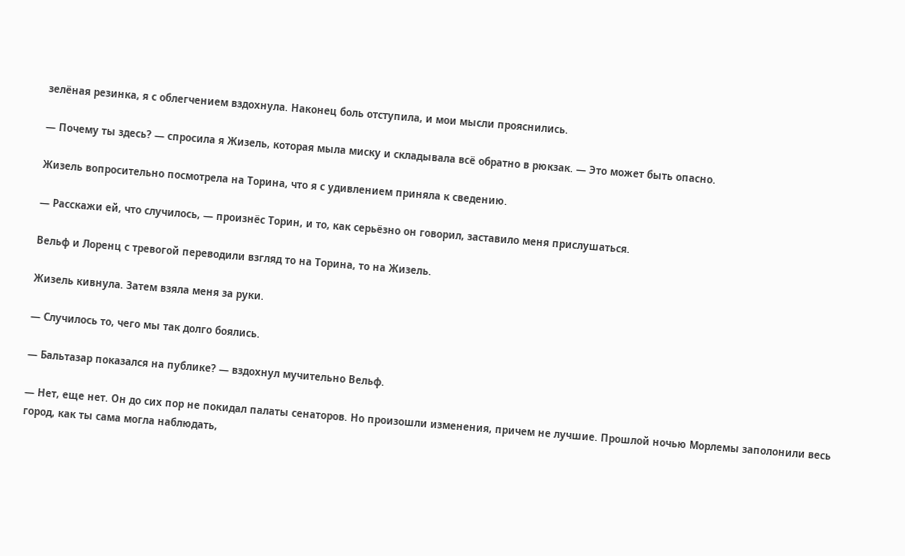зелёная резинка, я с облегчением вздохнула. Наконец боль отступила, и мои мысли прояснились.

— Почему ты здесь? — спросила я Жизель, которая мыла миску и складывала всё обратно в рюкзак. — Это может быть опасно.

Жизель вопросительно посмотрела на Торина, что я с удивлением приняла к сведению.

— Расскажи ей, что случилось, — произнёс Торин, и то, как серьёзно он говорил, заставило меня прислушаться.

Вельф и Лоренц с тревогой переводили взгляд то на Торина, то на Жизель.

Жизель кивнула. Затем взяла меня за руки.

— Случилось то, чего мы так долго боялись.

— Бальтазар показался на публике? — вздохнул мучительно Вельф.

— Нет, еще нет. Он до сих пор не покидал палаты сенаторов. Но произошли изменения, причем не лучшие. Прошлой ночью Морлемы заполонили весь город, как ты сама могла наблюдать,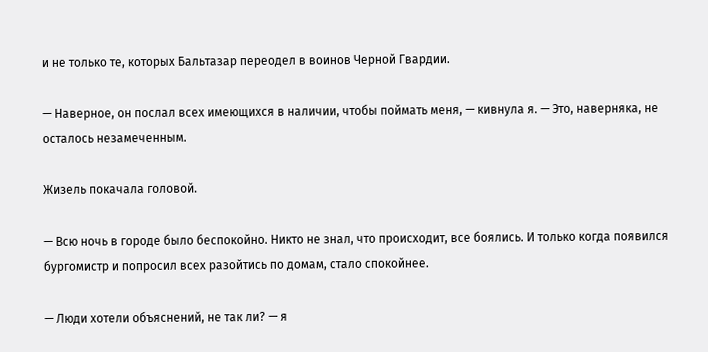и не только те, которых Бальтазар переодел в воинов Черной Гвардии.

— Наверное, он послал всех имеющихся в наличии, чтобы поймать меня, — кивнула я. — Это, наверняка, не осталось незамеченным.

Жизель покачала головой.

— Всю ночь в городе было беспокойно. Никто не знал, что происходит, все боялись. И только когда появился бургомистр и попросил всех разойтись по домам, стало спокойнее.

— Люди хотели объяснений, не так ли? — я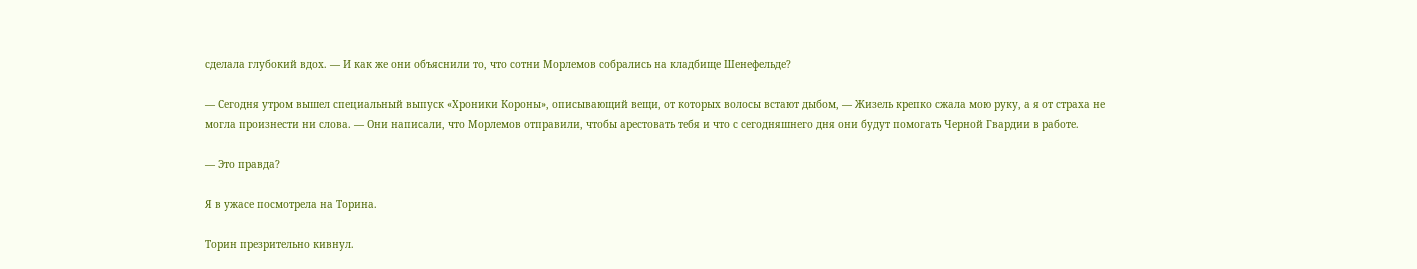сделала глубокий вдох. — И как же они объяснили то, что сотни Морлемов собрались на кладбище Шенефельде?

— Сегодня утром вышел специальный выпуск «Хроники Короны», описывающий вещи, от которых волосы встают дыбом, — Жизель крепко сжала мою руку, а я от страха не могла произнести ни слова. — Они написали, что Морлемов отправили, чтобы арестовать тебя и что с сегодняшнего дня они будут помогать Черной Гвардии в работе.

— Это правда?

Я в ужасе посмотрела на Торина.

Торин презрительно кивнул.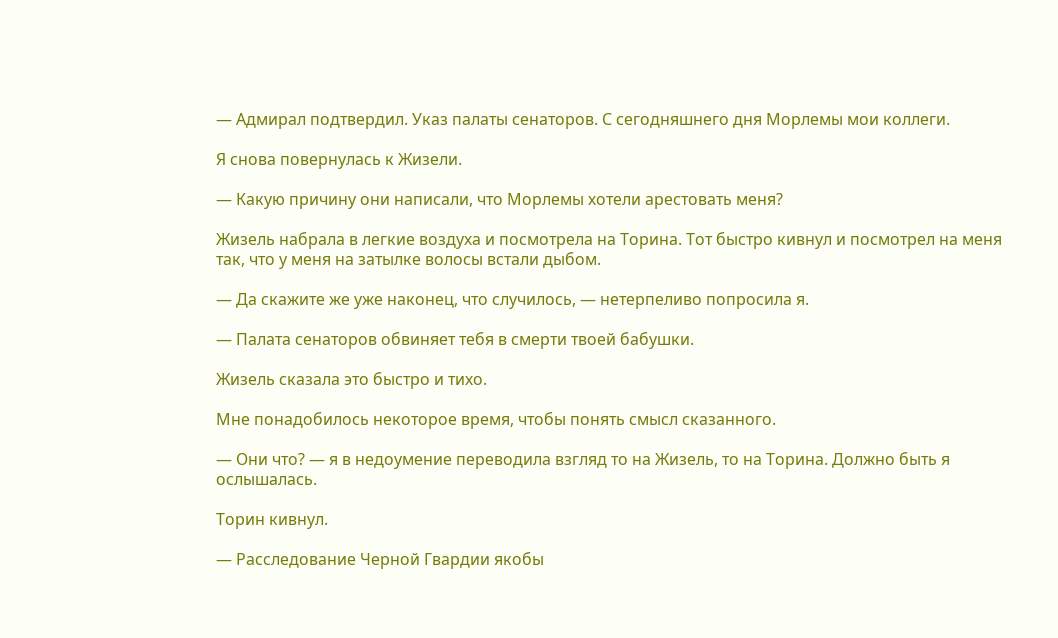— Адмирал подтвердил. Указ палаты сенаторов. С сегодняшнего дня Морлемы мои коллеги.

Я снова повернулась к Жизели.

— Какую причину они написали, что Морлемы хотели арестовать меня?

Жизель набрала в легкие воздуха и посмотрела на Торина. Тот быстро кивнул и посмотрел на меня так, что у меня на затылке волосы встали дыбом.

— Да скажите же уже наконец, что случилось, — нетерпеливо попросила я.

— Палата сенаторов обвиняет тебя в смерти твоей бабушки.

Жизель сказала это быстро и тихо.

Мне понадобилось некоторое время, чтобы понять смысл сказанного.

— Они что? — я в недоумение переводила взгляд то на Жизель, то на Торина. Должно быть я ослышалась.

Торин кивнул.

— Расследование Черной Гвардии якобы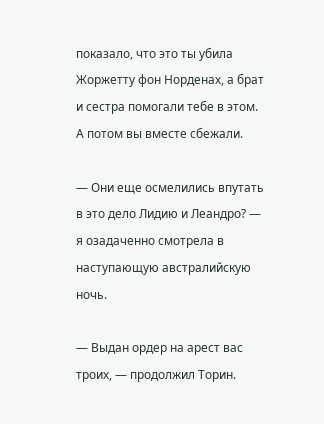показало, что это ты убила Жоржетту фон Норденах, а брат и сестра помогали тебе в этом. А потом вы вместе сбежали.

— Они еще осмелились впутать в это дело Лидию и Леандро? — я озадаченно смотрела в наступающую австралийскую ночь.

— Выдан ордер на арест вас троих, — продолжил Торин.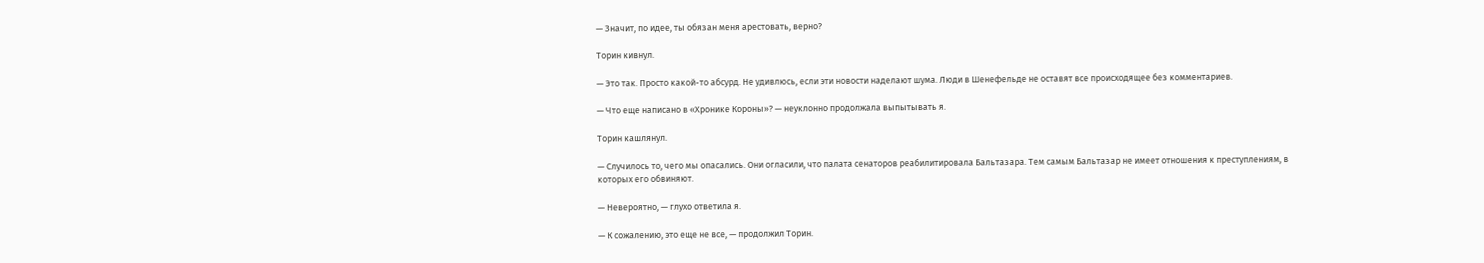— Значит, по идее, ты обязан меня арестовать, верно?

Торин кивнул.

— Это так. Просто какой-то абсурд. Не удивлюсь, если эти новости наделают шума. Люди в Шенефельде не оставят все происходящее без комментариев.

— Что еще написано в «Хронике Короны»? — неуклонно продолжала выпытывать я.

Торин кашлянул.

— Случилось то, чего мы опасались. Они огласили, что палата сенаторов реабилитировала Бальтазара. Тем самым Бальтазар не имеет отношения к преступлениям, в которых его обвиняют.

— Невероятно, — глухо ответила я.

— К сожалению, это еще не все, — продолжил Торин.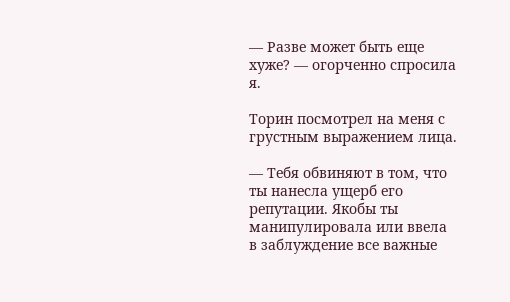— Разве может быть еще хуже? — огорченно спросила я.

Торин посмотрел на меня с грустным выражением лица.

— Тебя обвиняют в том, что ты нанесла ущерб его репутации. Якобы ты манипулировала или ввела в заблуждение все важные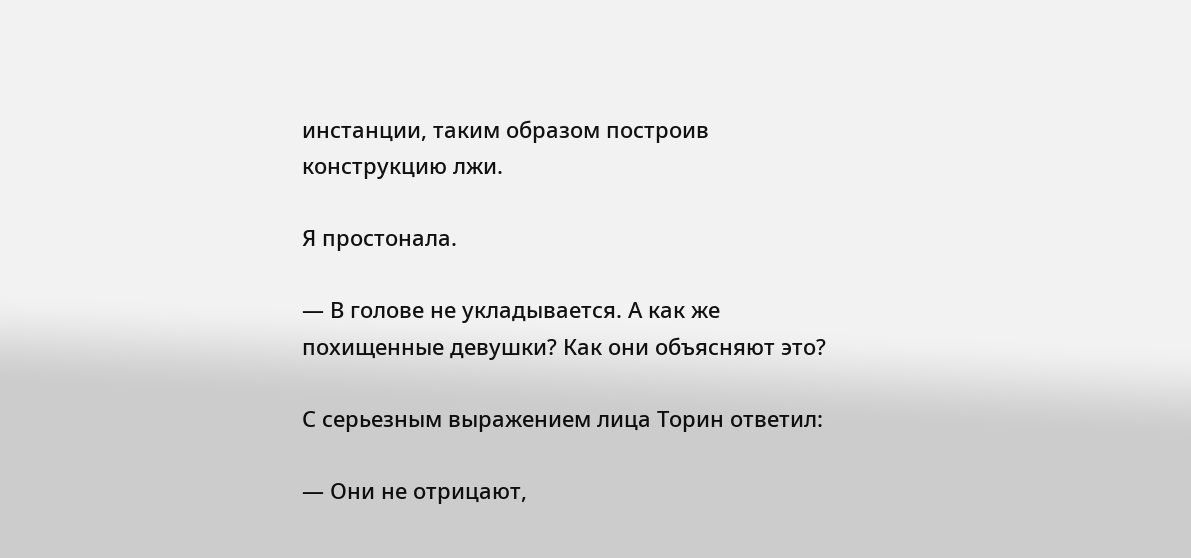инстанции, таким образом построив конструкцию лжи.

Я простонала.

— В голове не укладывается. А как же похищенные девушки? Как они объясняют это?

С серьезным выражением лица Торин ответил:

— Они не отрицают,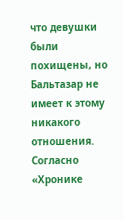что девушки были похищены, но Бальтазар не имеет к этому никакого отношения. Согласно «Хронике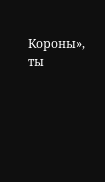Короны», ты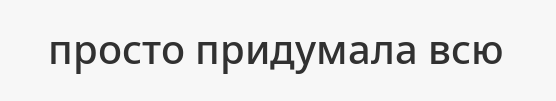просто придумала всю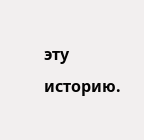эту историю.